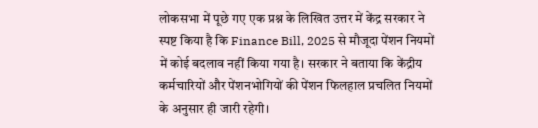लोकसभा में पूछे गए एक प्रश्न के लिखित उत्तर में केंद्र सरकार ने स्पष्ट किया है कि Finance Bill, 2025 से मौजूदा पेंशन नियमों में कोई बदलाव नहीं किया गया है। सरकार ने बताया कि केंद्रीय कर्मचारियों और पेंशनभोगियों की पेंशन फिलहाल प्रचलित नियमों के अनुसार ही जारी रहेगी।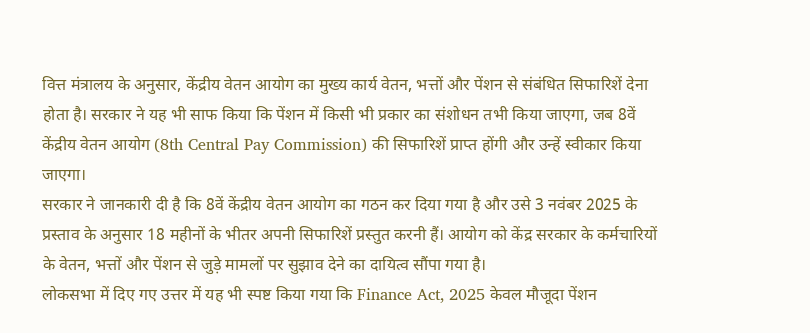वित्त मंत्रालय के अनुसार, केंद्रीय वेतन आयोग का मुख्य कार्य वेतन, भत्तों और पेंशन से संबंधित सिफारिशें देना होता है। सरकार ने यह भी साफ किया कि पेंशन में किसी भी प्रकार का संशोधन तभी किया जाएगा, जब 8वें केंद्रीय वेतन आयोग (8th Central Pay Commission) की सिफारिशें प्राप्त होंगी और उन्हें स्वीकार किया जाएगा।
सरकार ने जानकारी दी है कि 8वें केंद्रीय वेतन आयोग का गठन कर दिया गया है और उसे 3 नवंबर 2025 के प्रस्ताव के अनुसार 18 महीनों के भीतर अपनी सिफारिशें प्रस्तुत करनी हैं। आयोग को केंद्र सरकार के कर्मचारियों के वेतन, भत्तों और पेंशन से जुड़े मामलों पर सुझाव देने का दायित्व सौंपा गया है।
लोकसभा में दिए गए उत्तर में यह भी स्पष्ट किया गया कि Finance Act, 2025 केवल मौजूदा पेंशन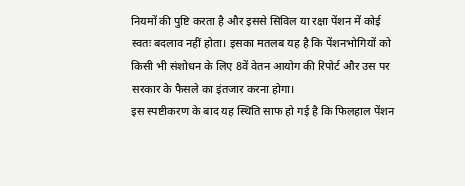नियमों की पुष्टि करता है और इससे सिविल या रक्षा पेंशन में कोई स्वतः बदलाव नहीं होता। इसका मतलब यह है कि पेंशनभोगियों को किसी भी संशोधन के लिए 8वें वेतन आयोग की रिपोर्ट और उस पर सरकार के फैसले का इंतजार करना होगा।
इस स्पष्टीकरण के बाद यह स्थिति साफ हो गई है कि फिलहाल पेंशन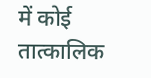में कोई तात्कालिक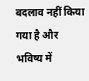बदलाव नहीं किया गया है और भविष्य में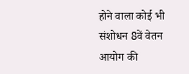होने वाला कोई भी संशोधन 8वें वेतन आयोग की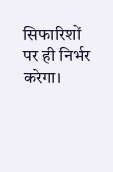सिफारिशों पर ही निर्भर करेगा।